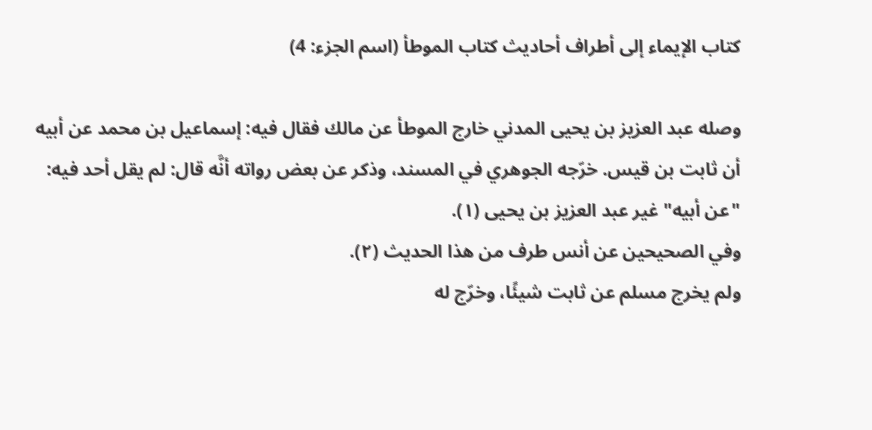كتاب الإيماء إلى أطراف أحاديث كتاب الموطأ (اسم الجزء: 4)

وصله عبد العزيز بن يحيى المدني خارج الموطأ عن مالك فقال فيه: إسماعيل بن محمد عن أبيه أن ثابت بن قيس. خرّجه الجوهري في المسند، وذكر عن بعض رواته أنَّه قال: لم يقل أحد فيه: "عن أبيه" غير عبد العزيز بن يحيى (١).
وفي الصحيحين عن أنس طرف من هذا الحديث (٢).
ولم يخرج مسلم عن ثابت شيئًا، وخرّج له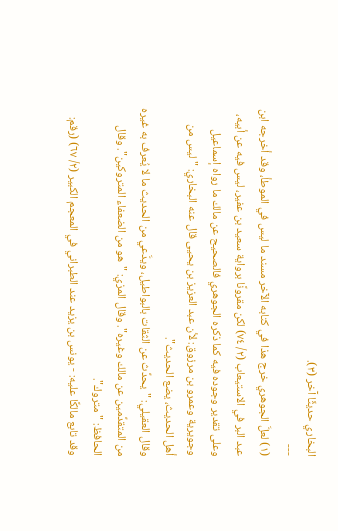البخاري حديثًا آخر (٣).
---
(١) لعلَّ الجوهري خرج هذا في كتابه الآخر مسند ما ليس في الموطأ، وقد أخرجه ابن عبد البر في الاستيعاب (٢/ ٧٤) لكن مقرونًا برواية سعيد بن عفير، ليس فيه عن أبيه، وعلى تقدير وجوده فيه كما ذكره الجوهري فالصحيح عن مالك ما رواه إسماعيل وجويرية وعمرو بن مرزوق: لأن عبد العزيز بن يحيى قال عنه البخاري: "ليس من أهل الحديث، يضع الحديث".
وقال العقيلي: "يحدِّث عن الثقات بالبواطيل، ويدَّعي من الحديث ما لا يُعرف به غيره من المتقدِّمين عن مالك وغيره". وقال المزي: "هو من الضعفاء المتروكين". وقال الحافظ: "متروك".
وقد تابع مالكًا عليه: - يونس بن يزيد عند الطبراني في المعجم الكبير (٢/ ٦٧) (رقم: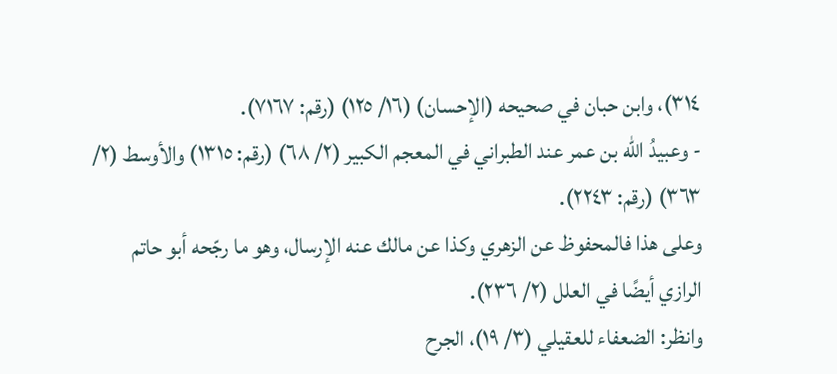٣١٤)، وابن حبان في صحيحه (الإحسان) (١٦/ ١٢٥) (رقم: ٧١٦٧).
- وعبيدُ الله بن عمر عند الطبراني في المعجم الكبير (٢/ ٦٨) (رقم: ١٣١٥) والأوسط (٢/ ٣٦٣) (رقم: ٢٢٤٣).
وعلى هذا فالمحفوظ عن الزهري وكذا عن مالك عنه الإرسال، وهو ما رجّحه أبو حاتم الرازي أيضًا في العلل (٢/ ٢٣٦).
وانظر: الضعفاء للعقيلي (٣/ ١٩)، الجرح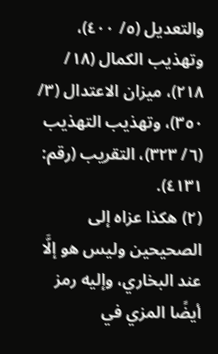والتعديل (٥/ ٤٠٠)، وتهذيب الكمال (١٨/ ٢١٨)، ميزان الاعتدال (٣/ ٣٥٠)، وتهذيب التهذيب (٦/ ٣٢٣)، التقريب (رقم: ٤١٣١).
(٢) هكذا عزاه إلى الصحيحين وليس هو إلَّا عند البخاري، وإليه رمز أيضًا المزي في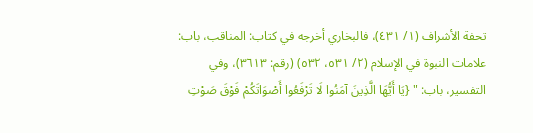تحفة الأشراف (١/ ٤٣١)، فالبخاري أخرجه في كتاب: المناقب، باب: علامات النبوة في الإسلام (٢/ ٥٣١، ٥٣٢) (رقم: ٣٦١٣)، وفي التفسير، باب: " {يَا أَيُّهَا الَّذِينَ آمَنُوا لَا تَرْفَعُوا أَصْوَاتَكُمْ فَوْقَ صَوْتِ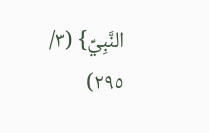النَّبِيِّ} (٣/ ٢٩٥)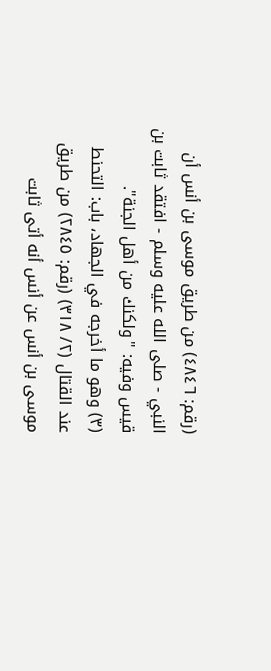(رقم: ٤٨٤٦) من طريق موسى بن أنس أن النبي - صلى الله عليه وسلم - افتقد ثابت بن قيس وفيه: "ولكنك من أهل الجنة".
(٣) وهو ما أخرجه في الجهاد، باب: التحنط عند القتال (٢/ ٣١٨) (رقم: ٢٨٤٥) من طريق موسى بن أنس عن أنس أنه أتى ثابت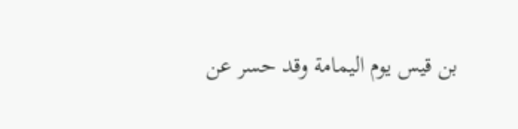بن قيس يوم اليمامة وقد حسر عن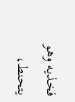فخذيه وهو يتحنط،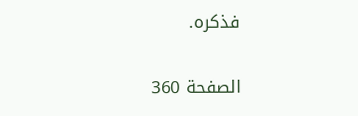فذكره.

الصفحة 360